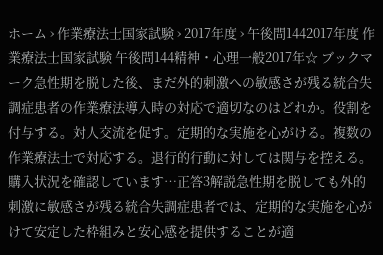ホーム › 作業療法士国家試験 › 2017年度 › 午後問1442017年度 作業療法士国家試験 午後問144精神・心理一般2017年☆ ブックマーク急性期を脱した後、まだ外的刺激への敏感さが残る統合失調症患者の作業療法導入時の対応で適切なのはどれか。役割を付与する。対人交流を促す。定期的な実施を心がける。複数の作業療法士で対応する。退行的行動に対しては関与を控える。購入状況を確認しています…正答3解説急性期を脱しても外的刺激に敏感さが残る統合失調症患者では、定期的な実施を心がけて安定した枠組みと安心感を提供することが適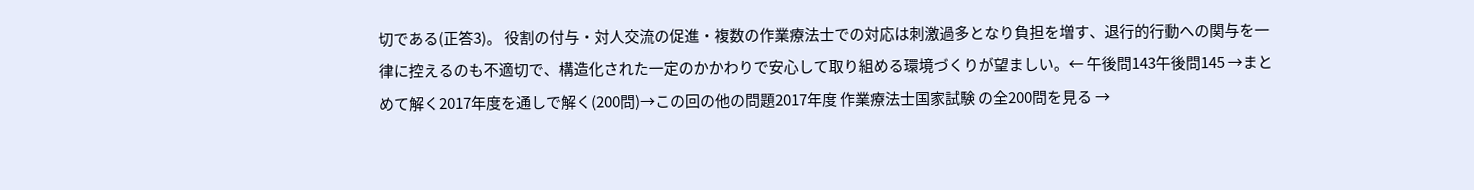切である(正答3)。 役割の付与・対人交流の促進・複数の作業療法士での対応は刺激過多となり負担を増す、退行的行動への関与を一律に控えるのも不適切で、構造化された一定のかかわりで安心して取り組める環境づくりが望ましい。← 午後問143午後問145 →まとめて解く2017年度を通しで解く(200問)→この回の他の問題2017年度 作業療法士国家試験 の全200問を見る →